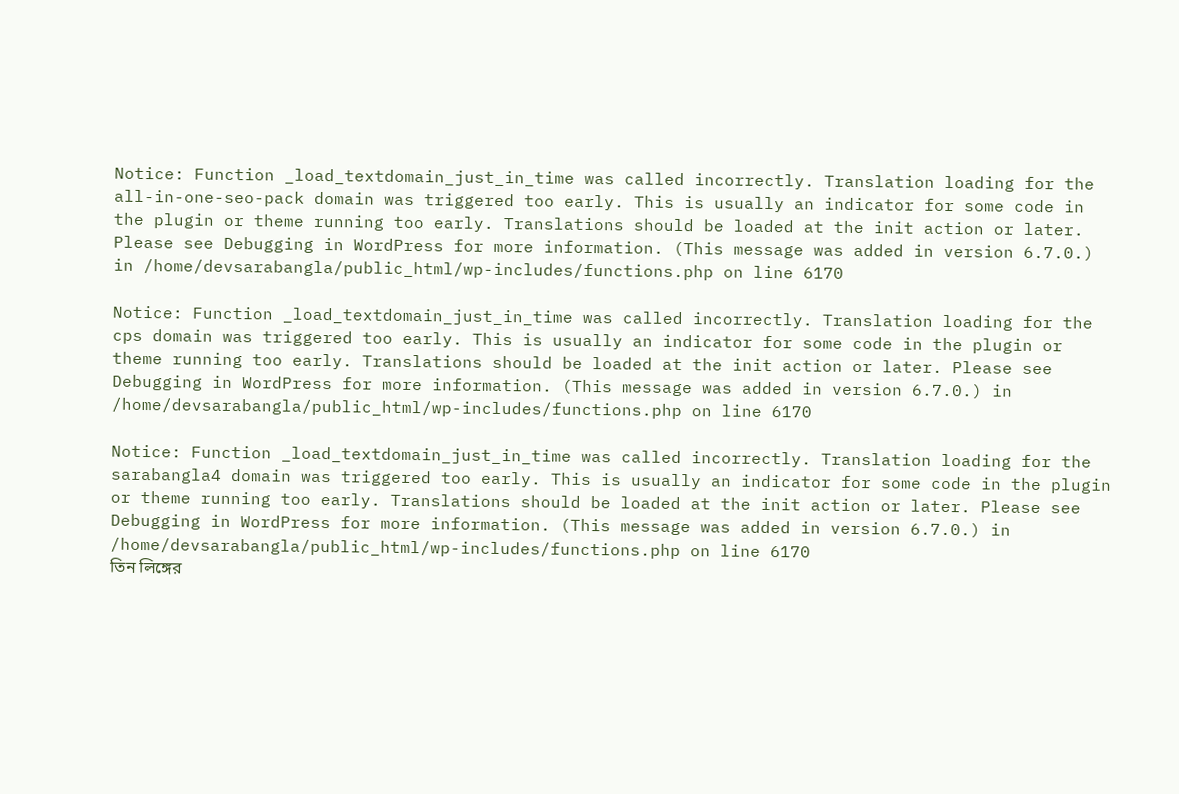Notice: Function _load_textdomain_just_in_time was called incorrectly. Translation loading for the all-in-one-seo-pack domain was triggered too early. This is usually an indicator for some code in the plugin or theme running too early. Translations should be loaded at the init action or later. Please see Debugging in WordPress for more information. (This message was added in version 6.7.0.) in /home/devsarabangla/public_html/wp-includes/functions.php on line 6170

Notice: Function _load_textdomain_just_in_time was called incorrectly. Translation loading for the cps domain was triggered too early. This is usually an indicator for some code in the plugin or theme running too early. Translations should be loaded at the init action or later. Please see Debugging in WordPress for more information. (This message was added in version 6.7.0.) in /home/devsarabangla/public_html/wp-includes/functions.php on line 6170

Notice: Function _load_textdomain_just_in_time was called incorrectly. Translation loading for the sarabangla4 domain was triggered too early. This is usually an indicator for some code in the plugin or theme running too early. Translations should be loaded at the init action or later. Please see Debugging in WordPress for more information. (This message was added in version 6.7.0.) in /home/devsarabangla/public_html/wp-includes/functions.php on line 6170
তিন লিঙ্গের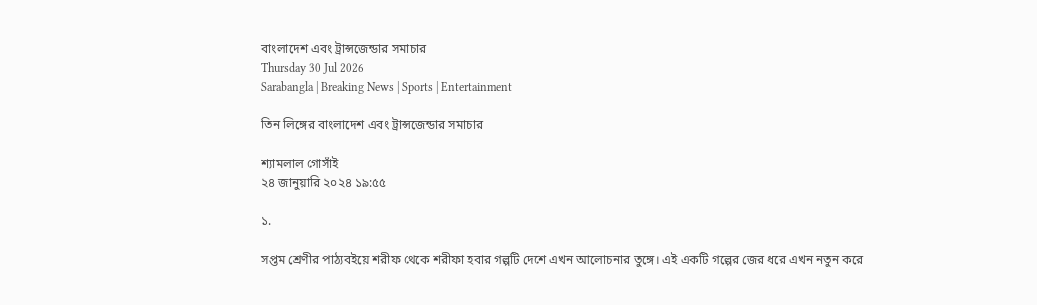বাংলাদেশ এবং ট্রান্সজেন্ডার সমাচার
Thursday 30 Jul 2026
Sarabangla | Breaking News | Sports | Entertainment

তিন লিঙ্গের বাংলাদেশ এবং ট্রান্সজেন্ডার সমাচার

শ্যামলাল গোসাঁই
২৪ জানুয়ারি ২০২৪ ১৯:৫৫

১.

সপ্তম শ্রেণীর পাঠ্যবইয়ে শরীফ থেকে শরীফা হবার গল্পটি দেশে এখন আলোচনার তুঙ্গে। এই একটি গল্পের জের ধরে এখন নতুন করে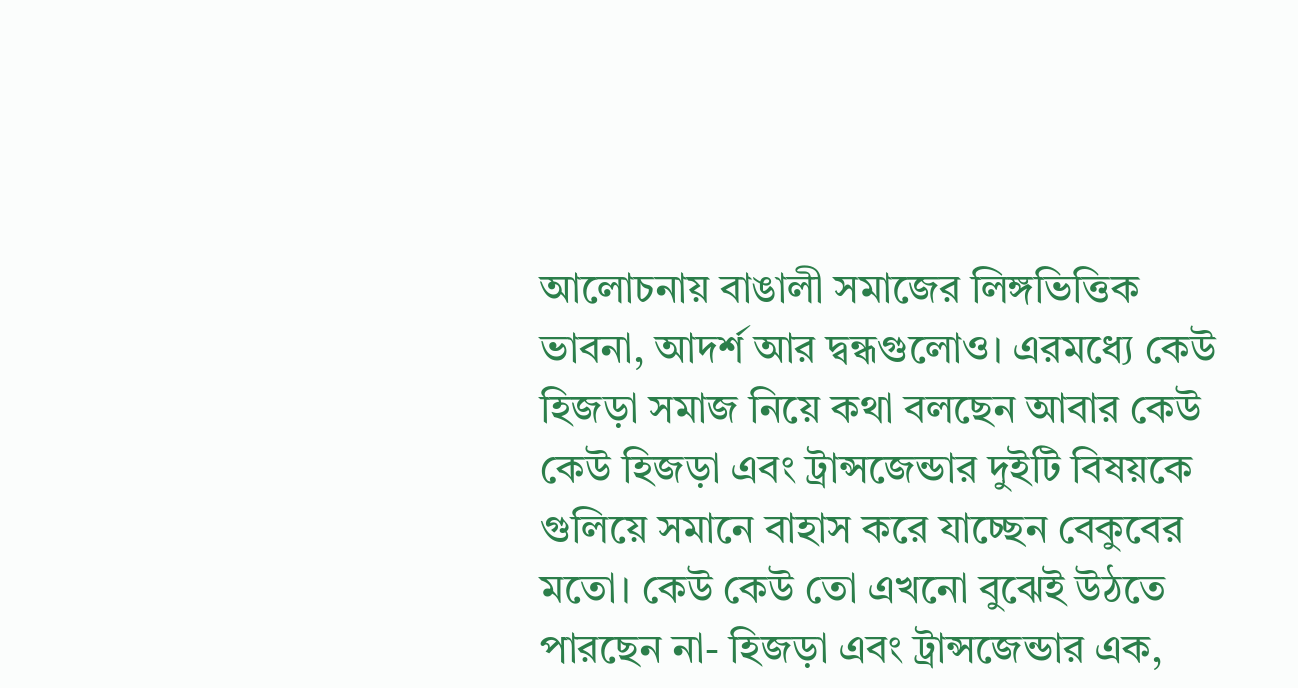আলোচনায় বাঙালী সমাজের লিঙ্গভিত্তিক ভাবনা, আদর্শ আর দ্বন্ধগুলোও। এরমধ্যে কেউ হিজড়া সমাজ নিয়ে কথা বলছেন আবার কেউ কেউ হিজড়া এবং ট্রান্সজেন্ডার দুইটি বিষয়কে গুলিয়ে সমানে বাহাস করে যাচ্ছেন বেকুবের মতো। কেউ কেউ তো এখনো বুঝেই উঠতে পারছেন না- হিজড়া এবং ট্রান্সজেন্ডার এক,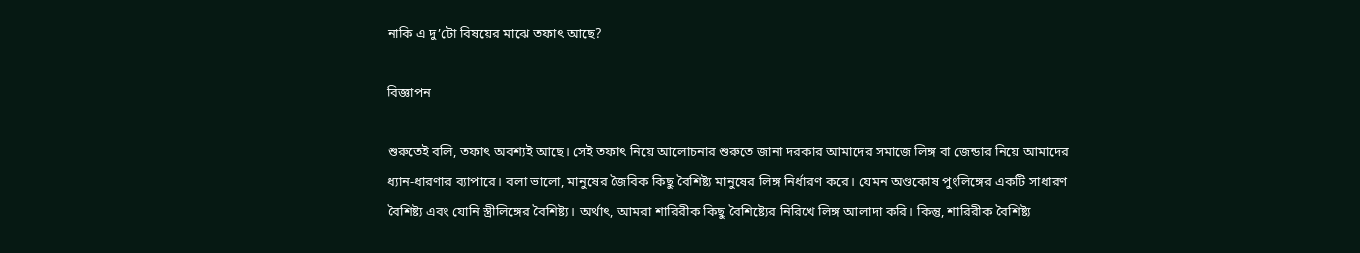নাকি এ দু’টো বিষয়ের মাঝে তফাৎ আছে?

বিজ্ঞাপন

শুরুতেই বলি, তফাৎ অবশ্যই আছে। সেই তফাৎ নিয়ে আলোচনার শুরুতে জানা দরকার আমাদের সমাজে লিঙ্গ বা জেন্ডার নিয়ে আমাদের ধ্যান-ধারণার ব্যাপারে। বলা ভালো, মানুষের জৈবিক কিছু বৈশিষ্ট্য মানুষের লিঙ্গ নির্ধারণ করে। যেমন অণ্ডকোষ পুংলিঙ্গের একটি সাধারণ বৈশিষ্ট্য এবং যোনি স্ত্রীলিঙ্গের বৈশিষ্ট্য। অর্থাৎ, আমরা শারিরীক কিছু বৈশিষ্ট্যের নিরিখে লিঙ্গ আলাদা করি। কিন্তু, শারিরীক বৈশিষ্ট্য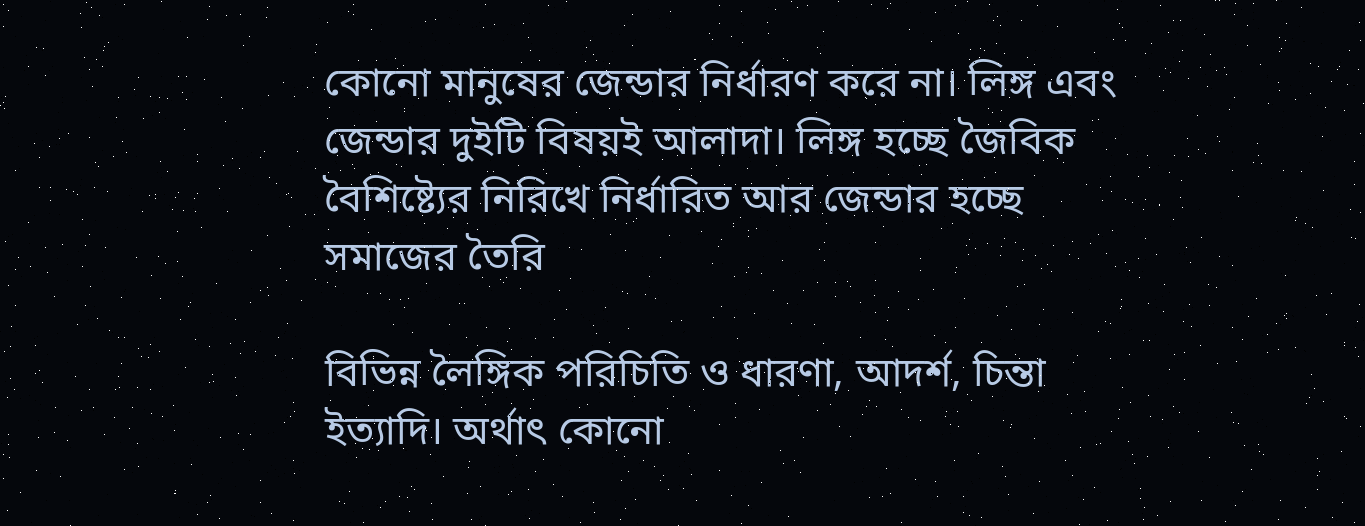কোনো মানুষের জেন্ডার নির্ধারণ করে না। লিঙ্গ এবং জেন্ডার দুইটি বিষয়ই আলাদা। লিঙ্গ হচ্ছে জৈবিক বৈশিষ্ট্যের নিরিখে নির্ধারিত আর জেন্ডার হচ্ছে সমাজের তৈরি

বিভিন্ন লৈঙ্গিক পরিচিতি ও ধারণা, আদর্শ, চিন্তা ইত্যাদি। অর্থাৎ কোনো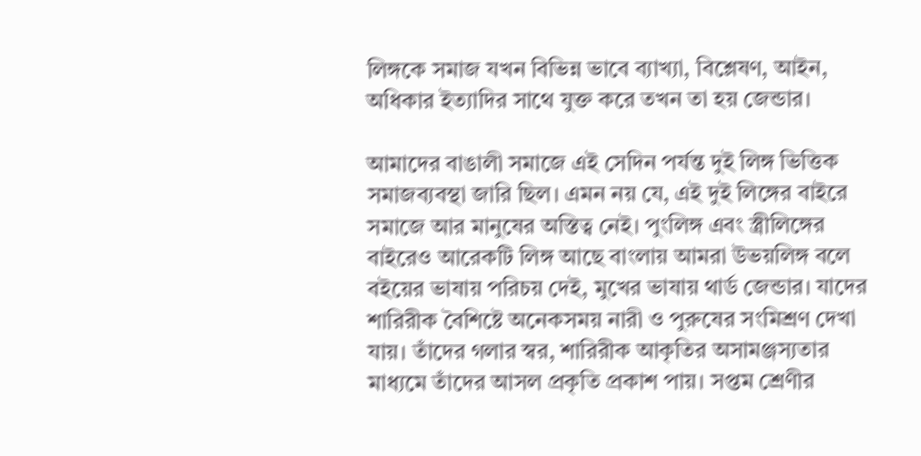লিঙ্গকে সমাজ যখন বিভিন্ন ভাবে ব্যাখ্যা, বিশ্লেষণ, আইন, অধিকার ইত্যাদির সাথে যুক্ত করে তখন তা হয় জেন্ডার।

আমাদের বাঙালী সমাজে এই সেদিন পর্যন্ত দুই লিঙ্গ ভিত্তিক সমাজব্যবস্থা জারি ছিল। এমন নয় যে, এই দুই লিঙ্গের বাইরে সমাজে আর মানুষের অস্তিত্ব নেই। পুংলিঙ্গ এবং স্ত্রীলিঙ্গের বাইরেও আরেকটি লিঙ্গ আছে বাংলায় আমরা উভয়লিঙ্গ বলে বইয়ের ভাষায় পরিচয় দেই, মুখের ভাষায় থার্ড জেন্ডার। যাদের শারিরীক বৈশিষ্টে অনেকসময় নারী ও পুরুষের সংমিশ্রণ দেখা যায়। তাঁদের গলার স্বর, শারিরীক আকৃতির অসামঞ্জস্যতার মাধ্যমে তাঁদের আসল প্রকৃতি প্রকাশ পায়। সপ্তম শ্রেণীর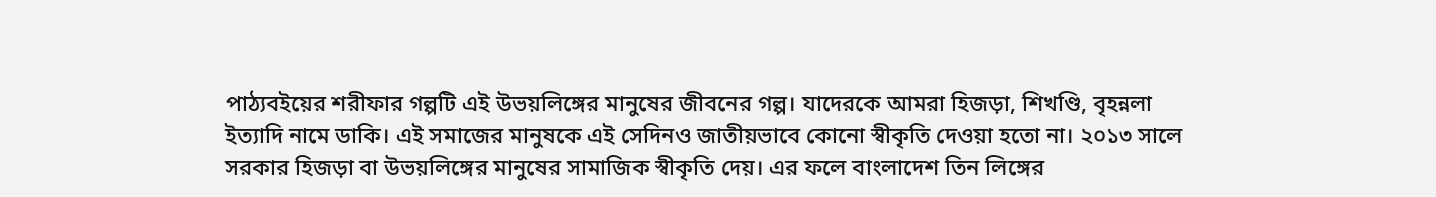পাঠ্যবইয়ের শরীফার গল্পটি এই উভয়লিঙ্গের মানুষের জীবনের গল্প। যাদেরকে আমরা হিজড়া, শিখণ্ডি, বৃহন্নলা ইত্যাদি নামে ডাকি। এই সমাজের মানুষকে এই সেদিনও জাতীয়ভাবে কোনো স্বীকৃতি দেওয়া হতো না। ২০১৩ সালে সরকার হিজড়া বা উভয়লিঙ্গের মানুষের সামাজিক স্বীকৃতি দেয়। এর ফলে বাংলাদেশ তিন লিঙ্গের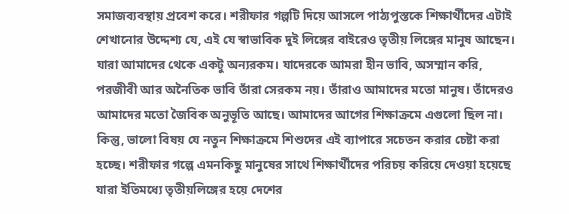সমাজব্যবস্থায় প্রবেশ করে। শরীফার গল্পটি দিয়ে আসলে পাঠ্যপুস্তকে শিক্ষার্থীদের এটাই শেখানোর উদ্দেশ্য যে, এই যে স্বাভাবিক দুই লিঙ্গের বাইরেও তৃতীয় লিঙ্গের মানুষ আছেন। যারা আমাদের থেকে একটু অন্যরকম। যাদেরকে আমরা হীন ভাবি, অসম্মান করি, পরজীবী আর অনৈতিক ভাবি তাঁরা সেরকম নয়। তাঁরাও আমাদের মতো মানুষ। তাঁদেরও আমাদের মতো জৈবিক অনুভূতি আছে। আমাদের আগের শিক্ষাক্রমে এগুলো ছিল না। কিন্তু, ভালো বিষয় যে নতুন শিক্ষাক্রমে শিশুদের এই ব্যাপারে সচেতন করার চেষ্টা করা হচ্ছে। শরীফার গল্পে এমনকিছু মানুষের সাথে শিক্ষার্থীদের পরিচয় করিয়ে দেওয়া হয়েছে যারা ইতিমধ্যে তৃতীয়লিঙ্গের হয়ে দেশের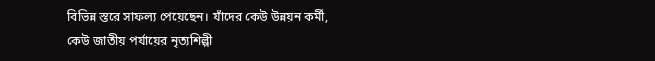বিভিন্ন স্তরে সাফল্য পেয়েছেন। যাঁদের কেউ উন্নয়ন কর্মী, কেউ জাতীয় পর্যায়ের নৃত্যশিল্পী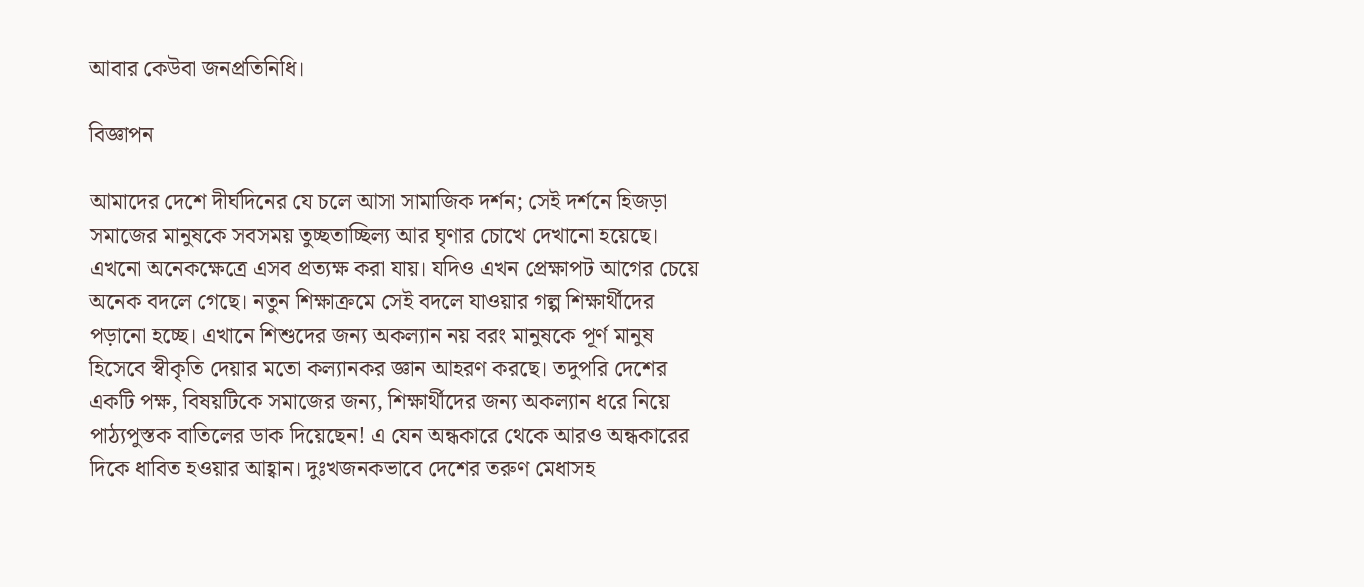আবার কেউবা জনপ্রতিনিধি।

বিজ্ঞাপন

আমাদের দেশে দীর্ঘদিনের যে চলে আসা সামাজিক দর্শন; সেই দর্শনে হিজড়া সমাজের মানুষকে সবসময় তুচ্ছতাচ্ছিল্য আর ঘৃণার চোখে দেখানো হয়েছে। এখনো অনেকক্ষেত্রে এসব প্রত্যক্ষ করা যায়। যদিও এখন প্রেক্ষাপট আগের চেয়ে অনেক বদলে গেছে। নতুন শিক্ষাক্রমে সেই বদলে যাওয়ার গল্প শিক্ষার্থীদের পড়ানো হচ্ছে। এখানে শিশুদের জন্য অকল্যান নয় বরং মানুষকে পূর্ণ মানুষ হিসেবে স্বীকৃতি দেয়ার মতো কল্যানকর জ্ঞান আহরণ করছে। তদুপরি দেশের একটি পক্ষ, বিষয়টিকে সমাজের জন্য, শিক্ষার্থীদের জন্য অকল্যান ধরে নিয়ে পাঠ্যপুস্তক বাতিলের ডাক দিয়েছেন! এ যেন অন্ধকারে থেকে আরও অন্ধকারের দিকে ধাবিত হওয়ার আহ্বান। দুঃখজনকভাবে দেশের তরুণ মেধাসহ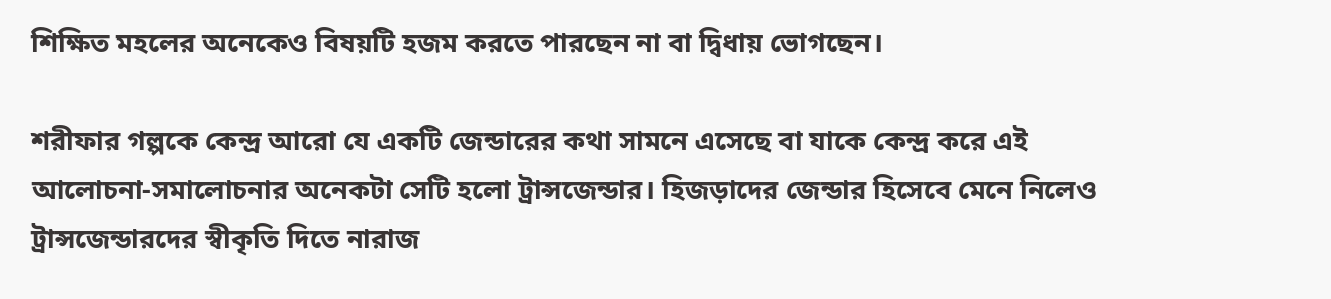শিক্ষিত মহলের অনেকেও বিষয়টি হজম করতে পারছেন না বা দ্বিধায় ভোগছেন।

শরীফার গল্পকে কেন্দ্র আরো যে একটি জেন্ডারের কথা সামনে এসেছে বা যাকে কেন্দ্র করে এই আলোচনা-সমালোচনার অনেকটা সেটি হলো ট্রান্সজেন্ডার। হিজড়াদের জেন্ডার হিসেবে মেনে নিলেও ট্রান্সজেন্ডারদের স্বীকৃতি দিতে নারাজ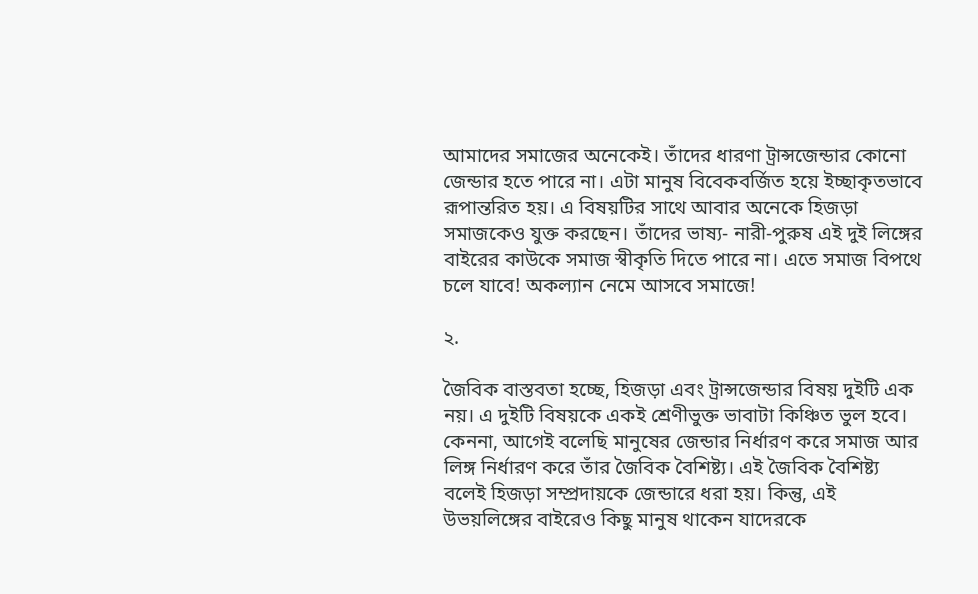আমাদের সমাজের অনেকেই। তাঁদের ধারণা ট্রান্সজেন্ডার কোনো জেন্ডার হতে পারে না। এটা মানুষ বিবেকবর্জিত হয়ে ইচ্ছাকৃতভাবে রূপান্তরিত হয়। এ বিষয়টির সাথে আবার অনেকে হিজড়া সমাজকেও যুক্ত করছেন। তাঁদের ভাষ্য- নারী-পুরুষ এই দুই লিঙ্গের বাইরের কাউকে সমাজ স্বীকৃতি দিতে পারে না। এতে সমাজ বিপথে চলে যাবে! অকল্যান নেমে আসবে সমাজে!

২.

জৈবিক বাস্তবতা হচ্ছে, হিজড়া এবং ট্রান্সজেন্ডার বিষয় দুইটি এক নয়। এ দুইটি বিষয়কে একই শ্রেণীভুক্ত ভাবাটা কিঞ্চিত ভুল হবে। কেননা, আগেই বলেছি মানুষের জেন্ডার নির্ধারণ করে সমাজ আর লিঙ্গ নির্ধারণ করে তাঁর জৈবিক বৈশিষ্ট্য। এই জৈবিক বৈশিষ্ট্য বলেই হিজড়া সম্প্রদায়কে জেন্ডারে ধরা হয়। কিন্তু, এই উভয়লিঙ্গের বাইরেও কিছু মানুষ থাকেন যাদেরকে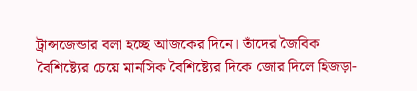ট্রান্সজেন্ডার বলা হচ্ছে আজকের দিনে। তাঁদের জৈবিক বৈশিষ্ট্যের চেয়ে মানসিক বৈশিষ্ট্যের দিকে জোর দিলে হিজড়া-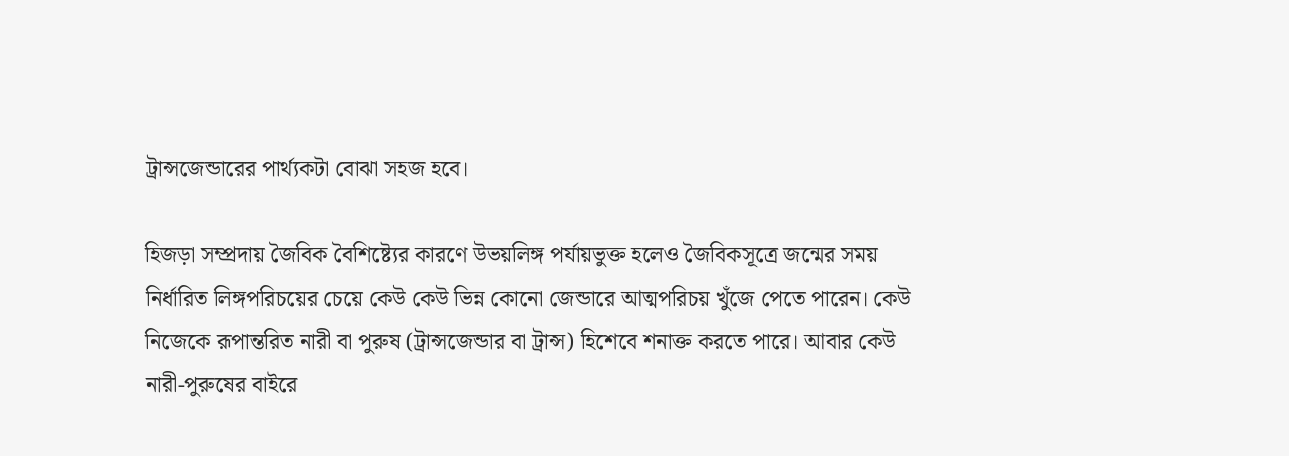ট্রান্সজেন্ডারের পার্থ্যকটা বোঝা সহজ হবে।

হিজড়া সম্প্রদায় জৈবিক বৈশিষ্ট্যের কারণে উভয়লিঙ্গ পর্যায়ভুক্ত হলেও জৈবিকসূত্রে জন্মের সময় নির্ধারিত লিঙ্গপরিচয়ের চেয়ে কেউ কেউ ভিন্ন কোনো জেন্ডারে আত্মপরিচয় খুঁজে পেতে পারেন। কেউ নিজেকে রূপান্তরিত নারী বা পুরুষ (ট্রান্সজেন্ডার বা ট্রান্স) হিশেবে শনাক্ত করতে পারে। আবার কেউ নারী-পুরুষের বাইরে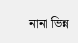নানা ভিন্ন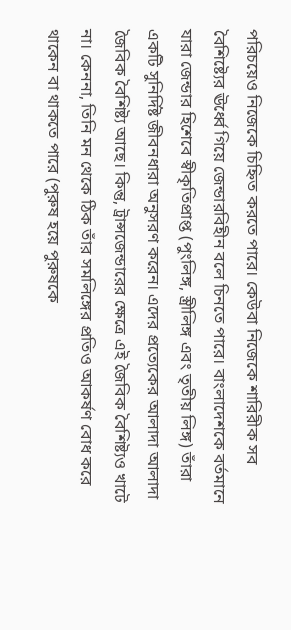পরিচয়েও নিজেকে চিহ্নিত করতে পারে। কেউবা নিজেকে শারিরীক সব বৈশিষ্ট্যের ঊর্ধ্বে গিয়ে জেন্ডারবিহীন বলে চিনতে পারে। বাংলাদেশকে বর্তমানে যারা জেন্ডার হিশেবে স্বীকৃতিপ্রাপ্ত (পুংলিঙ্গ, স্ত্রীলিঙ্গ এবং তৃতীয় লিঙ্গ) তাঁরা একটি সুনির্দিষ্ট জীবনধারা অনুসরণ করেন। এদের প্রত্যেকের আলাদা আলাদা জৈবিক বৈশিষ্ট্য আছে। কিন্তু, ট্রান্সজেন্ডারের ক্ষেত্রে এই জৈবিক বৈশিষ্ট্যও খাটে না। কেননা, তিনি মন থেকে ঠিক তাঁর সমলিঙ্গের প্রতিও আকর্ষণ বোধ করে থাকেন বা থাকতে পারে (পুরুষ হয়ে পুরুষকে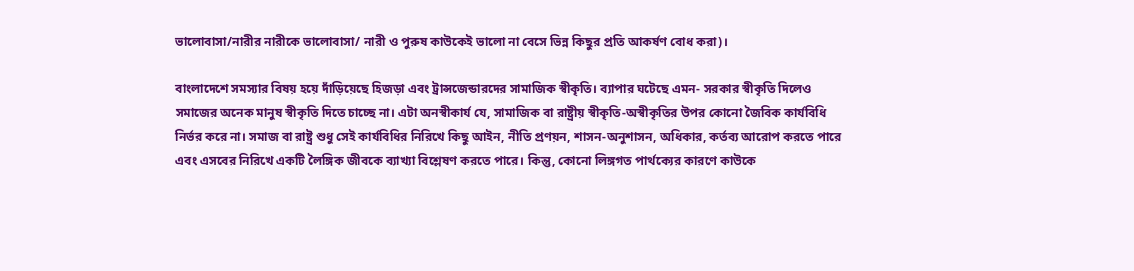ভালোবাসা/নারীর নারীকে ভালোবাসা/ নারী ও পুরুষ কাউকেই ভালো না বেসে ভিন্ন কিছুর প্রতি আকর্ষণ বোধ করা)।

বাংলাদেশে সমস্যার বিষয় হয়ে দাঁড়িয়েছে হিজড়া এবং ট্রান্সজেন্ডারদের সামাজিক স্বীকৃতি। ব্যাপার ঘটেছে এমন- সরকার স্বীকৃতি দিলেও সমাজের অনেক মানুষ স্বীকৃতি দিতে চাচ্ছে না। এটা অনস্বীকার্য যে, সামাজিক বা রাষ্ট্রীয় স্বীকৃতি-অস্বীকৃতির উপর কোনো জৈবিক কার্যবিধি নির্ভর করে না। সমাজ বা রাষ্ট্র শুধু সেই কার্যবিধির নিরিখে কিছু আইন, নীতি প্রণয়ন, শাসন-অনুশাসন, অধিকার, কর্তব্য আরোপ করতে পারে এবং এসবের নিরিখে একটি লৈঙ্গিক জীবকে ব্যাখ্যা বিশ্লেষণ করতে পারে। কিন্তু, কোনো লিঙ্গগত পার্থক্যের কারণে কাউকে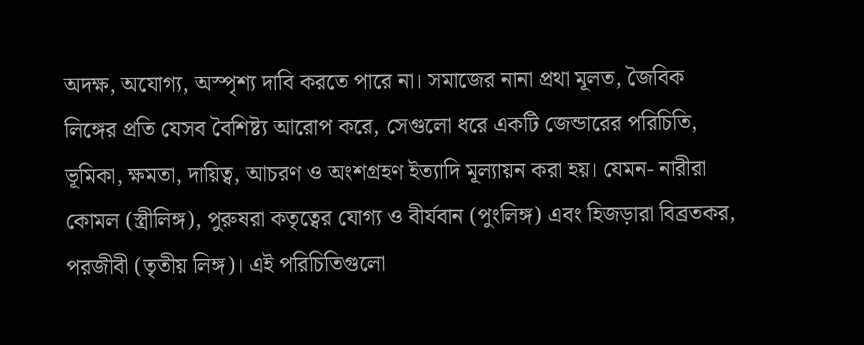অদক্ষ, অযোগ্য, অস্পৃশ্য দাবি করতে পারে না। সমাজের নানা প্রথা মূলত, জৈবিক লিঙ্গের প্রতি যেসব বৈশিষ্ট্য আরোপ করে, সেগুলো ধরে একটি জেন্ডারের পরিচিতি, ভূমিকা, ক্ষমতা, দায়িত্ব, আচরণ ও অংশগ্রহণ ইত্যাদি মূল্যায়ন করা হয়। যেমন- নারীরা কোমল (স্ত্রীলিঙ্গ), পুরুষরা কতৃত্বের যোগ্য ও বীর্যবান (পুংলিঙ্গ) এবং হিজড়ারা বিব্রতকর, পরজীবী (তৃতীয় লিঙ্গ)। এই পরিচিতিগুলো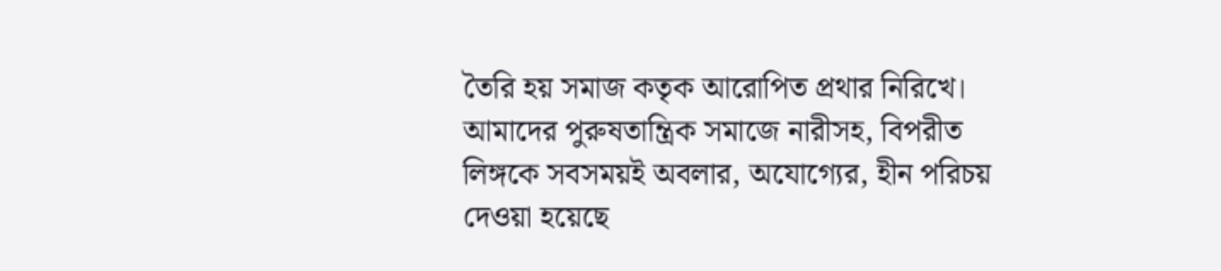তৈরি হয় সমাজ কতৃক আরোপিত প্রথার নিরিখে। আমাদের পুরুষতান্ত্রিক সমাজে নারীসহ, বিপরীত লিঙ্গকে সবসময়ই অবলার, অযোগ্যের, হীন পরিচয় দেওয়া হয়েছে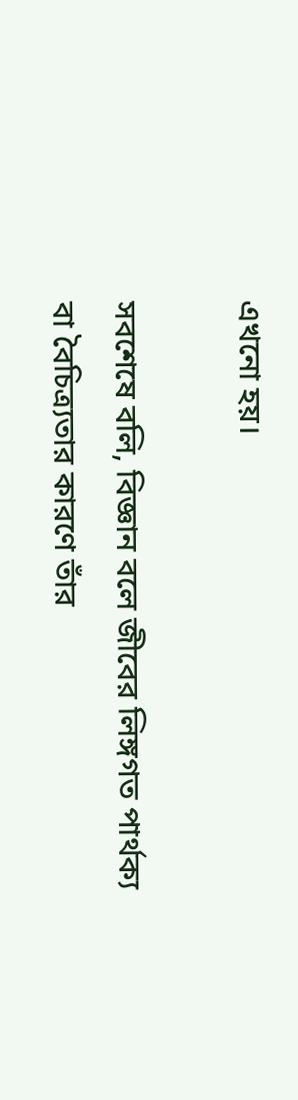এখনো হয়।

সবশেষে বলি, বিজ্ঞান বলে জীবের লিঙ্গগত পার্থক্য বা বৈচিত্র্যতার কারণে তাঁর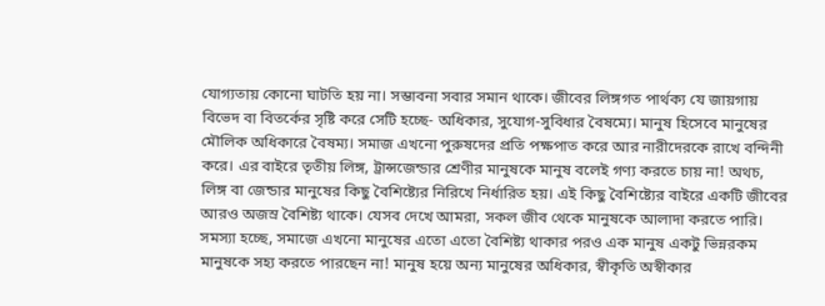যোগ্যতায় কোনো ঘাটতি হয় না। সম্ভাবনা সবার সমান থাকে। জীবের লিঙ্গগত পার্থক্য যে জায়গায় বিভেদ বা বিতর্কের সৃষ্টি করে সেটি হচ্ছে- অধিকার, সুযোগ-সুবিধার বৈষম্যে। মানুষ হিসেবে মানুষের মৌলিক অধিকারে বৈষম্য। সমাজ এখনো পুরুষদের প্রতি পক্ষপাত করে আর নারীদেরকে রাখে বন্দিনী করে। এর বাইরে তৃতীয় লিঙ্গ, ট্রান্সজেন্ডার শ্রেণীর মানুষকে মানুষ বলেই গণ্য করতে চায় না! অথচ, লিঙ্গ বা জেন্ডার মানুষের কিছু বৈশিষ্ট্যের নিরিখে নির্ধারিত হয়। এই কিছু বৈশিষ্ট্যের বাইরে একটি জীবের আরও অজস্র বৈশিষ্ট্য থাকে। যেসব দেখে আমরা, সকল জীব থেকে মানুষকে আলাদা করতে পারি। সমস্যা হচ্ছে, সমাজে এখনো মানুষের এতো এতো বৈশিষ্ট্য থাকার পরও এক মানুষ একটু ভিন্নরকম মানুষকে সহ্য করতে পারছেন না! মানুষ হয়ে অন্য মানুষের অধিকার, স্বীকৃতি অস্বীকার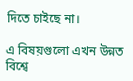দিতে চাইছে না।

এ বিষয়গুলো এখন উন্নত বিশ্বে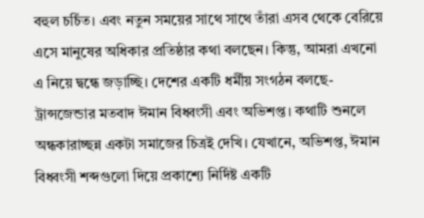বহুল চর্চিত। এবং নতুন সময়ের সাথে সাথে তাঁরা এসব থেকে বেরিয়ে এসে মানুষের অধিকার প্রতিষ্ঠার কথা বলছেন। কিন্তু, আমরা এখনো এ নিয়ে দ্বন্ধে জড়াচ্ছি। দেশের একটি ধর্মীয় সংগঠন বলছে- ট্রান্সজেন্ডার মতবাদ ঈমান বিধ্বংসী এবং অভিশপ্ত। কথাটি শুনলে অন্ধকারাচ্ছন্ন একটা সমাজের চিত্রই দেখি। যেখানে, অভিশপ্ত, ঈমান বিধ্বংসী শব্দগুলো দিয়ে প্রকাশ্যে নির্দিষ্ট একটি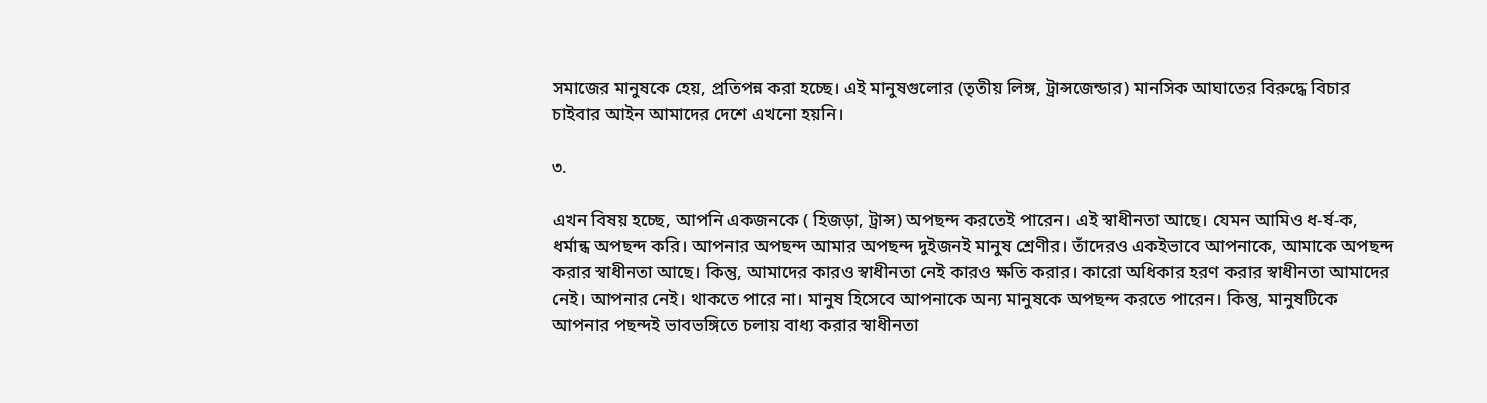সমাজের মানুষকে হেয়, প্রতিপন্ন করা হচ্ছে। এই মানুষগুলোর (তৃতীয় লিঙ্গ, ট্রান্সজেন্ডার) মানসিক আঘাতের বিরুদ্ধে বিচার চাইবার আইন আমাদের দেশে এখনো হয়নি।

৩.

এখন বিষয় হচ্ছে, আপনি একজনকে ( হিজড়া, ট্রান্স) অপছন্দ করতেই পারেন। এই স্বাধীনতা আছে। যেমন আমিও ধ-র্ষ-ক, ধর্মান্ধ অপছন্দ করি। আপনার অপছন্দ আমার অপছন্দ দুইজনই মানুষ শ্রেণীর। তাঁদেরও একইভাবে আপনাকে, আমাকে অপছন্দ করার স্বাধীনতা আছে। কিন্তু, আমাদের কারও স্বাধীনতা নেই কারও ক্ষতি করার। কারো অধিকার হরণ করার স্বাধীনতা আমাদের নেই। আপনার নেই। থাকতে পারে না। মানুষ হিসেবে আপনাকে অন্য মানুষকে অপছন্দ করতে পারেন। কিন্তু, মানুষটিকে আপনার পছন্দই ভাবভঙ্গিতে চলায় বাধ্য করার স্বাধীনতা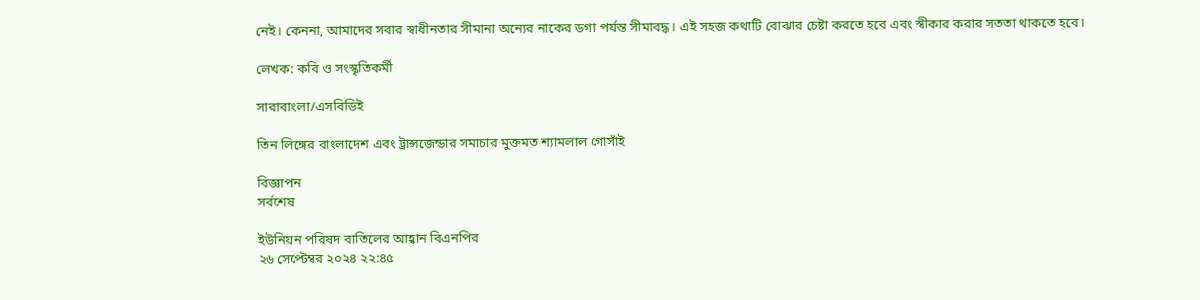নেই। কেননা, আমাদের সবার স্বাধীনতার সীমানা অন্যের নাকের ডগা পর্যন্ত সীমাবদ্ধ। এই সহজ কথাটি বোঝার চেষ্টা করতে হবে এবং স্বীকার করার সততা থাকতে হবে।

লেখক: কবি ও সংস্কৃতিকর্মী

সারাবাংলা/এসবিডিই

তিন লিঙ্গের বাংলাদেশ এবং ট্রান্সজেন্ডার সমাচার মুক্তমত শ্যামলাল গোসাঁই

বিজ্ঞাপন
সর্বশেষ

ইউনিয়ন পরিষদ বাতিলের আহ্বান বিএনপির
২৬ সেপ্টেম্বর ২০২৪ ২২:৪৫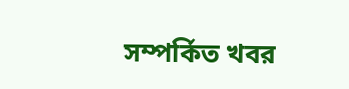সম্পর্কিত খবর